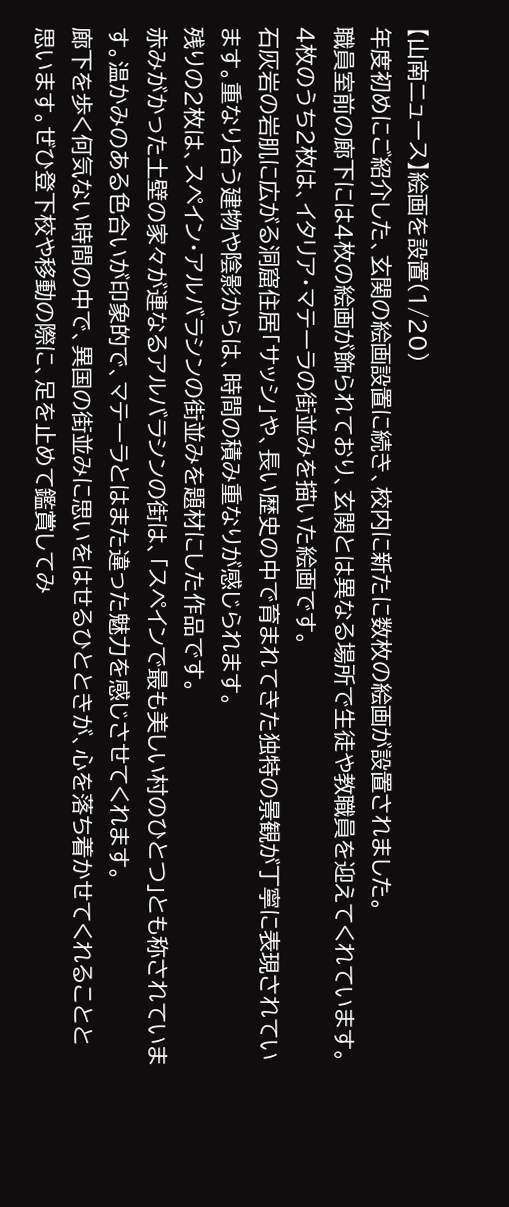【山南ニュース】絵画を設置(1/20)
年度初めにご紹介した、玄関の絵画設置に続き、校内に新たに数枚の絵画が設置されました。
職員室前の廊下には4枚の絵画が飾られており、玄関とは異なる場所で生徒や教職員を迎えてくれています。
4枚のうち2枚は、イタリア・マテーラの街並みを描いた絵画です。
石灰岩の岩肌に広がる洞窟住居「サッシ」や、長い歴史の中で育まれてきた独特の景観が丁寧に表現されています。重なり合う建物や陰影からは、時間の積み重なりが感じられます。
残りの2枚は、スペイン・アルバラシンの街並みを題材にした作品です。
赤みがかった土壁の家々が連なるアルバラシンの街は、「スペインで最も美しい村のひとつ」とも称されています。温かみのある色合いが印象的で、マテーラとはまた違った魅力を感じさせてくれます。
廊下を歩く何気ない時間の中で、異国の街並みに思いをはせるひとときが、心を落ち着かせてくれることと思います。ぜひ登下校や移動の際に、足を止めて鑑賞してみ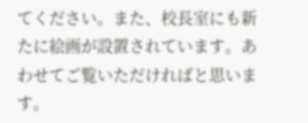てください。また、校長室にも新たに絵画が設置されています。あわせてご覧いただければと思います。